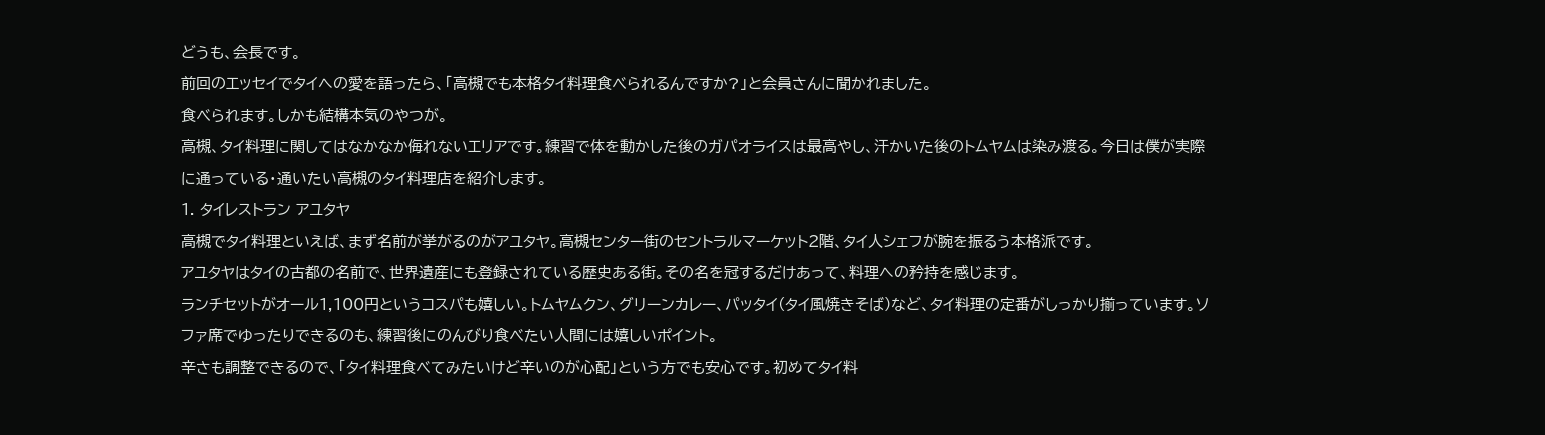どうも、会長です。
前回のエッセイでタイへの愛を語ったら、「高槻でも本格タイ料理食べられるんですか?」と会員さんに聞かれました。
食べられます。しかも結構本気のやつが。
高槻、タイ料理に関してはなかなか侮れないエリアです。練習で体を動かした後のガパオライスは最高やし、汗かいた後のトムヤムは染み渡る。今日は僕が実際に通っている・通いたい高槻のタイ料理店を紹介します。
1. タイレストラン アユタヤ
高槻でタイ料理といえば、まず名前が挙がるのがアユタヤ。高槻センター街のセントラルマーケット2階、タイ人シェフが腕を振るう本格派です。
アユタヤはタイの古都の名前で、世界遺産にも登録されている歴史ある街。その名を冠するだけあって、料理への矜持を感じます。
ランチセットがオール1,100円というコスパも嬉しい。トムヤムクン、グリーンカレー、パッタイ(タイ風焼きそば)など、タイ料理の定番がしっかり揃っています。ソファ席でゆったりできるのも、練習後にのんびり食べたい人間には嬉しいポイント。
辛さも調整できるので、「タイ料理食べてみたいけど辛いのが心配」という方でも安心です。初めてタイ料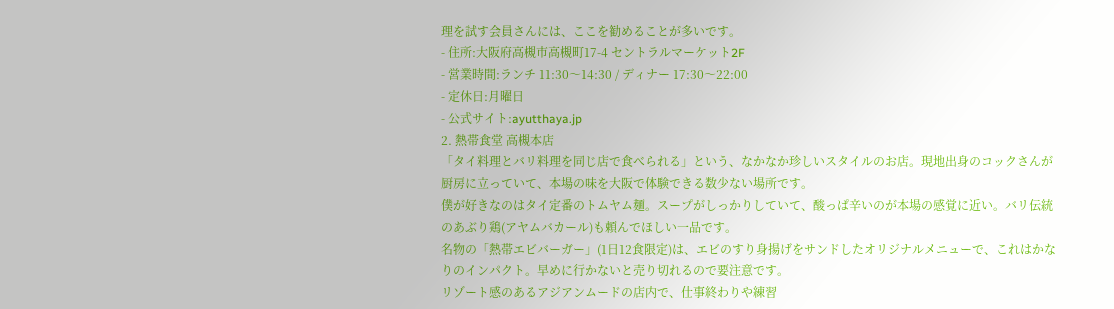理を試す会員さんには、ここを勧めることが多いです。
- 住所:大阪府高槻市高槻町17-4 セントラルマーケット2F
- 営業時間:ランチ 11:30〜14:30 / ディナー 17:30〜22:00
- 定休日:月曜日
- 公式サイト:ayutthaya.jp
2. 熱帯食堂 高槻本店
「タイ料理とバリ料理を同じ店で食べられる」という、なかなか珍しいスタイルのお店。現地出身のコックさんが厨房に立っていて、本場の味を大阪で体験できる数少ない場所です。
僕が好きなのはタイ定番のトムヤム麺。スープがしっかりしていて、酸っぱ辛いのが本場の感覚に近い。バリ伝統のあぶり鶏(アヤムバカール)も頼んでほしい一品です。
名物の「熱帯エビバーガー」(1日12食限定)は、エビのすり身揚げをサンドしたオリジナルメニューで、これはかなりのインパクト。早めに行かないと売り切れるので要注意です。
リゾート感のあるアジアンムードの店内で、仕事終わりや練習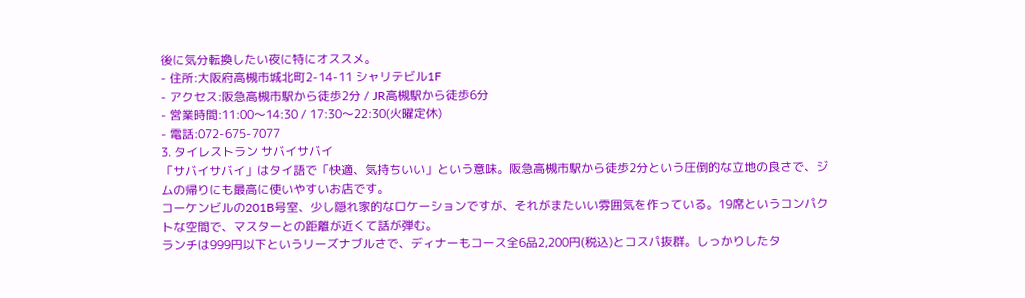後に気分転換したい夜に特にオススメ。
- 住所:大阪府高槻市城北町2-14-11 シャリテビル1F
- アクセス:阪急高槻市駅から徒歩2分 / JR高槻駅から徒歩6分
- 営業時間:11:00〜14:30 / 17:30〜22:30(火曜定休)
- 電話:072-675-7077
3. タイレストラン サバイサバイ
「サバイサバイ」はタイ語で「快適、気持ちいい」という意味。阪急高槻市駅から徒歩2分という圧倒的な立地の良さで、ジムの帰りにも最高に使いやすいお店です。
コーケンビルの201B号室、少し隠れ家的なロケーションですが、それがまたいい雰囲気を作っている。19席というコンパクトな空間で、マスターとの距離が近くて話が弾む。
ランチは999円以下というリーズナブルさで、ディナーもコース全6品2,200円(税込)とコスパ抜群。しっかりしたタ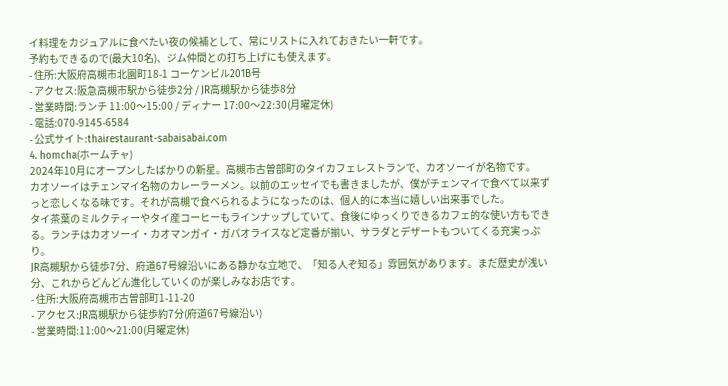イ料理をカジュアルに食べたい夜の候補として、常にリストに入れておきたい一軒です。
予約もできるので(最大10名)、ジム仲間との打ち上げにも使えます。
- 住所:大阪府高槻市北園町18-1 コーケンビル201B号
- アクセス:阪急高槻市駅から徒歩2分 / JR高槻駅から徒歩8分
- 営業時間:ランチ 11:00〜15:00 / ディナー 17:00〜22:30(月曜定休)
- 電話:070-9145-6584
- 公式サイト:thairestaurant-sabaisabai.com
4. homcha(ホームチャ)
2024年10月にオープンしたばかりの新星。高槻市古曽部町のタイカフェレストランで、カオソーイが名物です。
カオソーイはチェンマイ名物のカレーラーメン。以前のエッセイでも書きましたが、僕がチェンマイで食べて以来ずっと恋しくなる味です。それが高槻で食べられるようになったのは、個人的に本当に嬉しい出来事でした。
タイ茶葉のミルクティーやタイ産コーヒーもラインナップしていて、食後にゆっくりできるカフェ的な使い方もできる。ランチはカオソーイ・カオマンガイ・ガパオライスなど定番が揃い、サラダとデザートもついてくる充実っぷり。
JR高槻駅から徒歩7分、府道67号線沿いにある静かな立地で、「知る人ぞ知る」雰囲気があります。まだ歴史が浅い分、これからどんどん進化していくのが楽しみなお店です。
- 住所:大阪府高槻市古曽部町1-11-20
- アクセス:JR高槻駅から徒歩約7分(府道67号線沿い)
- 営業時間:11:00〜21:00(月曜定休)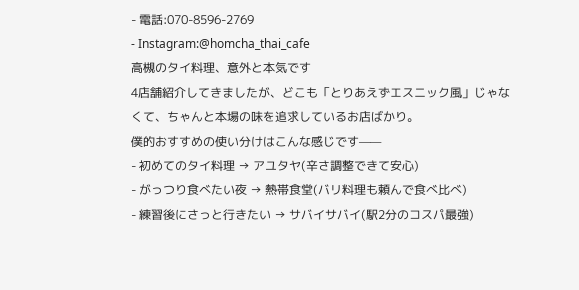- 電話:070-8596-2769
- Instagram:@homcha_thai_cafe
高槻のタイ料理、意外と本気です
4店舗紹介してきましたが、どこも「とりあえずエスニック風」じゃなくて、ちゃんと本場の味を追求しているお店ばかり。
僕的おすすめの使い分けはこんな感じです——
- 初めてのタイ料理 → アユタヤ(辛さ調整できて安心)
- がっつり食べたい夜 → 熱帯食堂(バリ料理も頼んで食べ比べ)
- 練習後にさっと行きたい → サバイサバイ(駅2分のコスパ最強)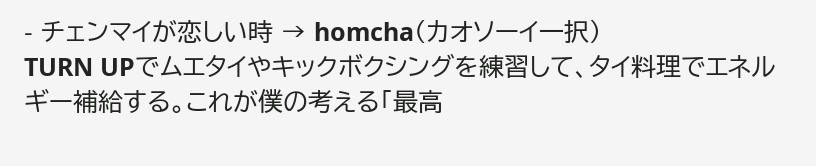- チェンマイが恋しい時 → homcha(カオソーイ一択)
TURN UPでムエタイやキックボクシングを練習して、タイ料理でエネルギー補給する。これが僕の考える「最高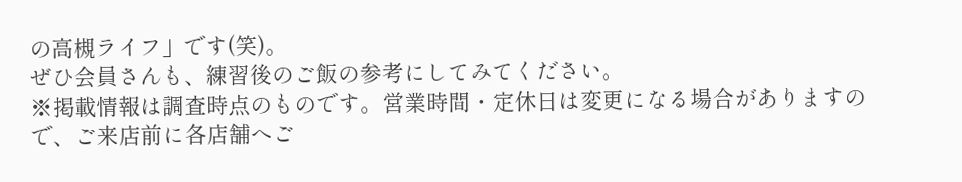の高槻ライフ」です(笑)。
ぜひ会員さんも、練習後のご飯の参考にしてみてください。
※掲載情報は調査時点のものです。営業時間・定休日は変更になる場合がありますので、ご来店前に各店舗へご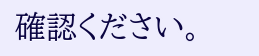確認ください。